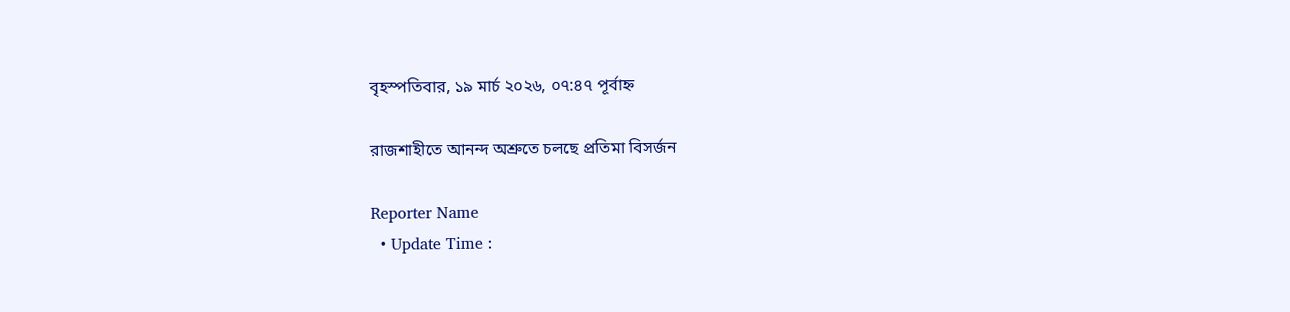বৃহস্পতিবার, ১৯ মার্চ ২০২৬, ০৭:৪৭ পূর্বাহ্ন

রাজশাহীতে আনন্দ অশ্রুতে চলছে প্রতিমা বিসর্জন

Reporter Name
  • Update Time :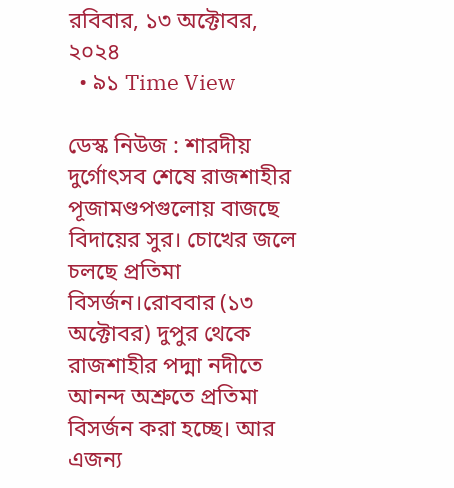রবিবার, ১৩ অক্টোবর, ২০২৪
  • ৯১ Time View

ডেস্ক নিউজ : শারদীয় দুর্গোৎসব শেষে রাজশাহীর পূজামণ্ডপগুলোয় বাজছে বিদায়ের সুর। চোখের জলে চলছে প্রতিমা বিসর্জন।রোববার (১৩ অক্টোবর) দুপুর থেকে রাজশাহীর পদ্মা নদীতে আনন্দ অশ্রুতে প্রতিমা বিসর্জন করা হচ্ছে। আর এজন্য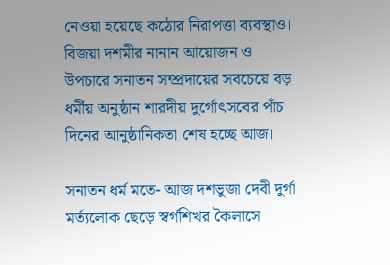নেওয়া হয়েছে কঠোর নিরাপত্তা ব্যবস্থাও। বিজয়া দশমীর নানান আয়োজন ও উপচারে সনাতন সম্প্রদায়ের সবচেয়ে বড় ধর্মীয় অনুষ্ঠান শারদীয় দুর্গোৎসবের পাঁচ দিনের আনুষ্ঠানিকতা শেষ হচ্ছে আজ।

সনাতন ধর্ম মতে- আজ দশভুজা দেবী দুর্গা মর্ত্যলোক ছেড়ে স্বর্গশিখর কৈলাসে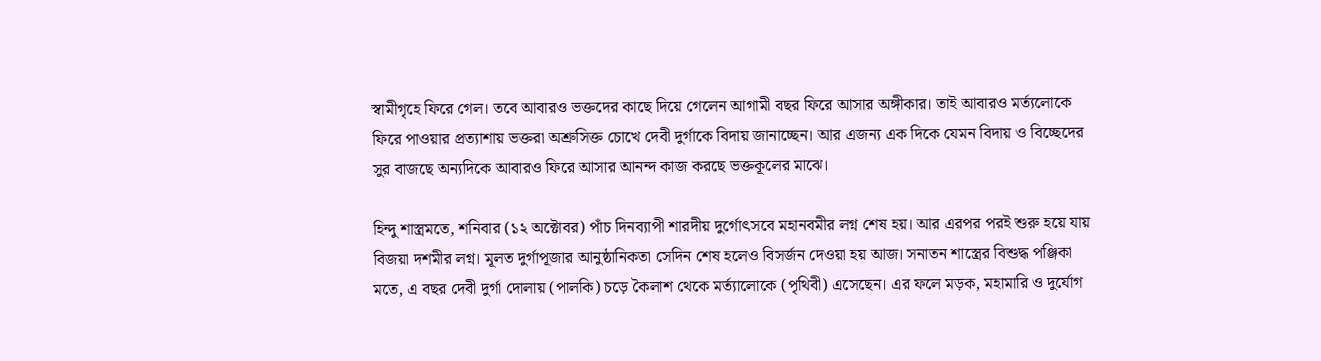স্বামীগৃহে ফিরে গেল। তবে আবারও ভক্তদের কাছে দিয়ে গেলেন আগামী বছর ফিরে আসার অঙ্গীকার। তাই আবারও মর্ত্যলোকে ফিরে পাওয়ার প্রত্যাশায় ভক্তরা অশ্রুসিক্ত চোখে দেবী দুর্গাকে বিদায় জানাচ্ছেন। আর এজন্য এক দিকে যেমন বিদায় ও বিচ্ছেদের সুর বাজছে অন্যদিকে আবারও ফিরে আসার আনন্দ কাজ করছে ভক্তকূলের মাঝে।

হিন্দু শাস্ত্রমতে, শনিবার (১২ অক্টোবর) পাঁচ দিনব্যাপী শারদীয় দুর্গোৎসবে মহানবমীর লগ্ন শেষ হয়। আর এরপর পরই শুরু হয়ে যায় বিজয়া দশমীর লগ্ন। মূলত দুর্গাপূজার আনুষ্ঠানিকতা সেদিন শেষ হলেও বিসর্জন দেওয়া হয় আজ। সনাতন শাস্ত্রের বিশুদ্ধ পঞ্জিকা মতে, এ বছর দেবী দুর্গা দোলায় (পালকি) চড়ে কৈলাশ থেকে মর্ত্যালোকে (পৃথিবী) এসেছেন। এর ফলে মড়ক, মহামারি ও দুর্যোগ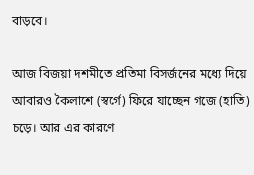বাড়বে।

আজ বিজয়া দশমীতে প্রতিমা বিসর্জনের মধ্যে দিয়ে আবারও কৈলাশে (স্বর্গে) ফিরে যাচ্ছেন গজে (হাতি) চড়ে। আর এর কারণে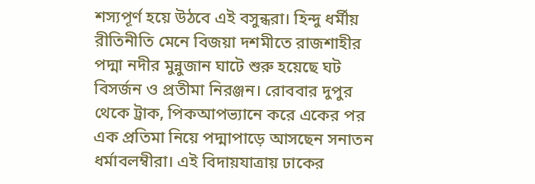শস্যপূর্ণ হয়ে উঠবে এই বসুন্ধরা। হিন্দু ধর্মীয় রীতিনীতি মেনে বিজয়া দশমীতে রাজশাহীর পদ্মা নদীর মুন্নুজান ঘাটে শুরু হয়েছে ঘট বিসর্জন ও প্রতীমা নিরঞ্জন। রোববার দুপুর থেকে ট্রাক, পিকআপভ্যানে করে একের পর এক প্রতিমা নিয়ে পদ্মাপাড়ে আসছেন সনাতন ধর্মাবলম্বীরা। এই বিদায়যাত্রায় ঢাকের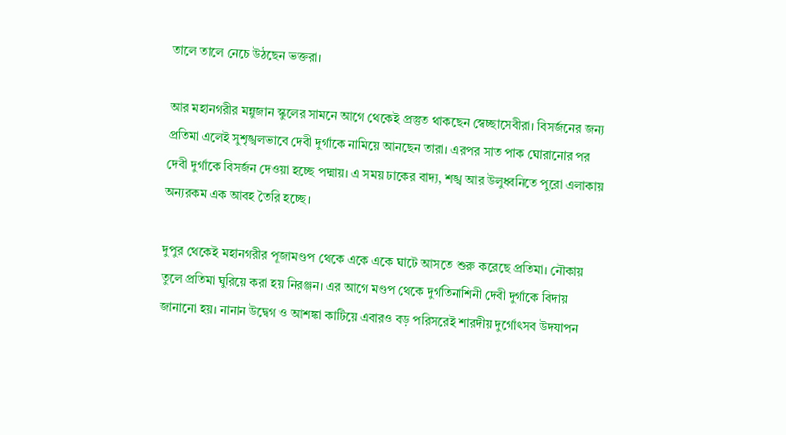তালে তালে নেচে উঠছেন ভক্তরা।

আর মহানগরীর মন্নুজান স্কুলের সামনে আগে থেকেই প্রস্তুত থাকছেন স্বেচ্ছাসেবীরা। বিসর্জনের জন্য প্রতিমা এলেই সুশৃঙ্খলভাবে দেবী দুর্গাকে নামিয়ে আনছেন তারা। এরপর সাত পাক ঘোরানোর পর দেবী দুর্গাকে বিসর্জন দেওয়া হচ্ছে পদ্মায়। এ সময় ঢাকের বাদ্য, শঙ্খ আর উলুধ্বনিতে পুরো এলাকায় অন্যরকম এক আবহ তৈরি হচ্ছে।

দুপুর থেকেই মহানগরীর পূজামণ্ডপ থেকে একে একে ঘাটে আসতে শুরু করেছে প্রতিমা। নৌকায় তুলে প্রতিমা ঘুরিয়ে করা হয় নিরঞ্জন। এর আগে মণ্ডপ থেকে দুর্গতিনাশিনী দেবী দুর্গাকে বিদায় জানানো হয়। নানান উদ্বেগ ও আশঙ্কা কাটিয়ে এবারও বড় পরিসরেই শারদীয় দুর্গোৎসব উদযাপন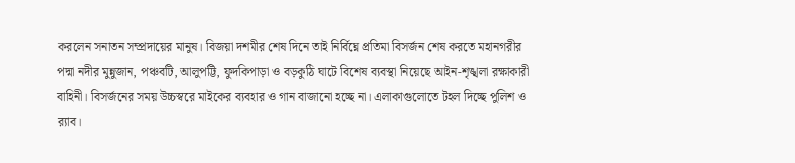করলেন সনাতন সম্প্রদায়ের মানুষ। বিজয়া দশমীর শেষ দিনে তাই নির্বিঘ্নে প্রতিমা বিসর্জন শেষ করতে মহানগরীর পদ্মা নদীর মুন্নুজান, পঞ্চবটি, আলুপট্টি, ফুদকিপাড়া ও বড়কুঠি ঘাটে বিশেষ ব্যবস্থা নিয়েছে আইন-শৃঙ্খলা রক্ষাকারী বাহিনী। বিসর্জনের সময় উচ্চস্বরে মাইকের ব্যবহার ও গান বাজানো হচ্ছে না। এলাকাগুলোতে টহল দিচ্ছে পুলিশ ও র‌্যাব।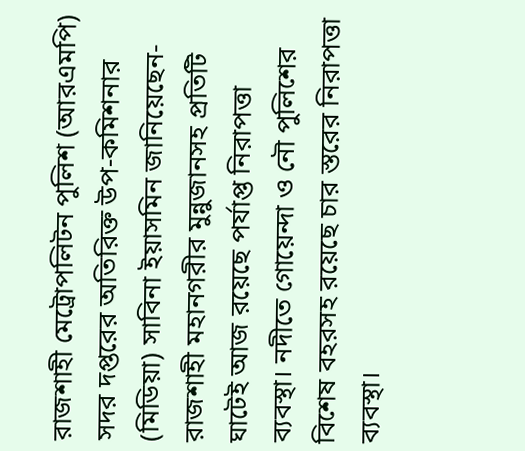রাজশাহী মেট্রোপলিটন পুলিশ (আরএমপি) সদর দপ্তরের অতিরিক্ত উপ-কমিশনার (মিডিয়া) সাবিনা ইয়াসমিন জানিয়েছেন- রাজশাহী মহানগরীর মুন্নুজানসহ প্রতিটি ঘাটেই আজ রয়েছে পর্যাপ্ত নিরাপত্তা ব্যবস্থা। নদীতে গোয়েন্দা ও নৌ পুলিশের বিশেষ বহরসহ রয়েছে চার স্তরের নিরাপত্তা ব্যবস্থা।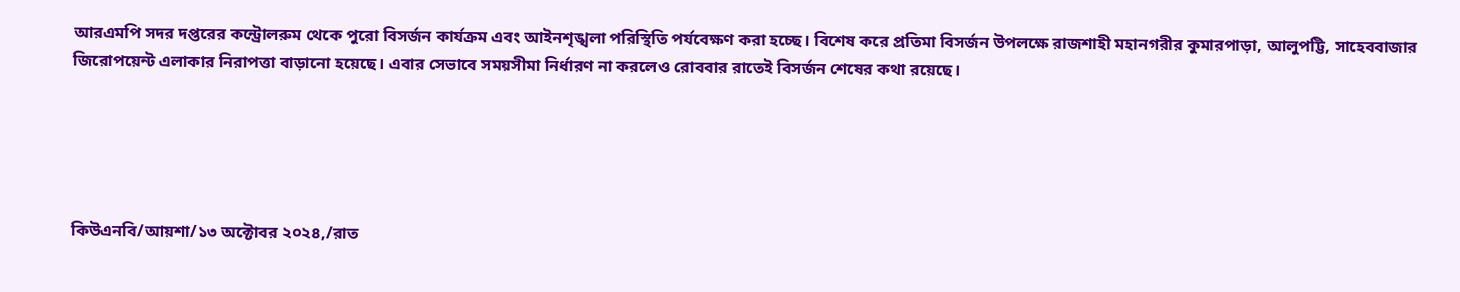আরএমপি সদর দপ্তরের কন্ট্রোলরুম থেকে পুরো বিসর্জন কার্যক্রম এবং আইনশৃঙ্খলা পরিস্থিতি পর্যবেক্ষণ করা হচ্ছে। বিশেষ করে প্রতিমা বিসর্জন উপলক্ষে রাজশাহী মহানগরীর কুমারপাড়া, আলুপট্টি, সাহেববাজার জিরোপয়েন্ট এলাকার নিরাপত্তা বাড়ানো হয়েছে। এবার সেভাবে সময়সীমা নির্ধারণ না করলেও রোববার রাতেই বিসর্জন শেষের কথা রয়েছে।





কিউএনবি/আয়শা/১৩ অক্টোবর ২০২৪,/রাত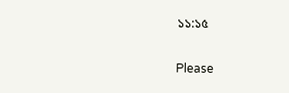১১:১৫

Please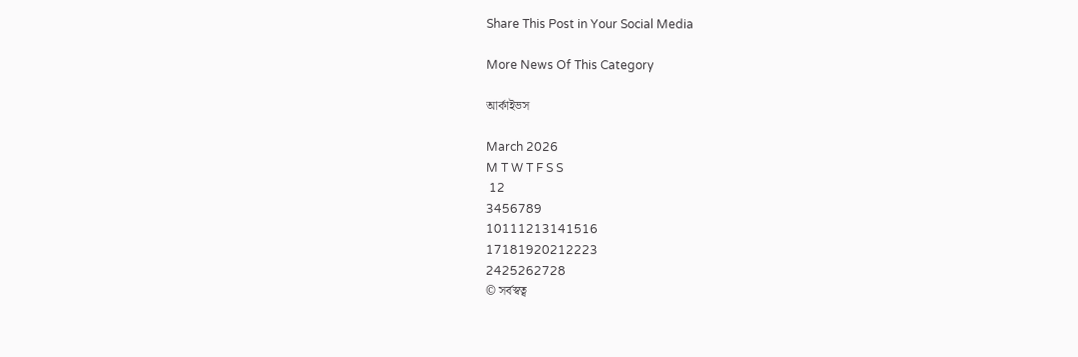Share This Post in Your Social Media

More News Of This Category

আর্কাইভস

March 2026
M T W T F S S
 12
3456789
10111213141516
17181920212223
2425262728
© সর্বস্বত্ব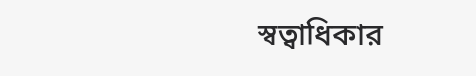স্বত্বাধিকার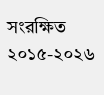সংরক্ষিত ২০১৫-২০২৬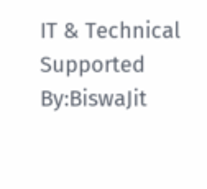IT & Technical Supported By:BiswaJit